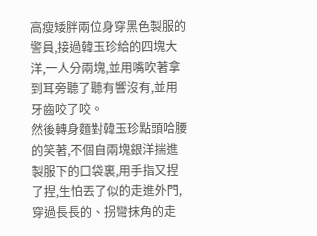高瘦矮胖兩位身穿黑色製服的警員,接過韓玉珍給的四塊大洋,一人分兩塊,並用嘴吹著拿到耳旁聽了聽有響沒有,並用牙齒咬了咬。
然後轉身麵對韓玉珍點頭哈腰的笑著,不個自兩塊銀洋揣進製服下的口袋裏,用手指又捏了捏,生怕丟了似的走進外門,穿過長長的、拐彎抹角的走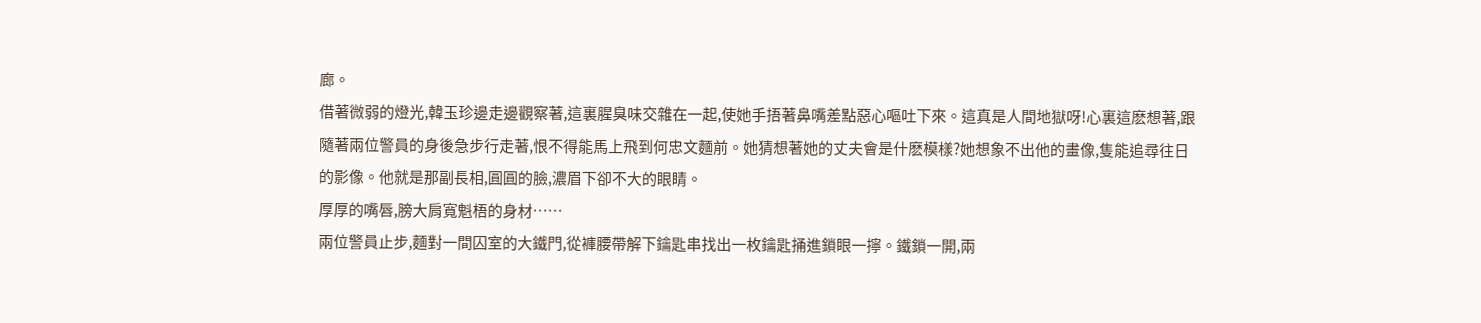廊。
借著微弱的燈光,韓玉珍邊走邊觀察著,這裏腥臭味交雜在一起,使她手捂著鼻嘴差點惡心嘔吐下來。這真是人間地獄呀!心裏這麽想著,跟隨著兩位警員的身後急步行走著,恨不得能馬上飛到何忠文麵前。她猜想著她的丈夫會是什麽模樣?她想象不出他的畫像,隻能追尋往日的影像。他就是那副長相,圓圓的臉,濃眉下卻不大的眼睛。
厚厚的嘴唇,膀大肩寬魁梧的身材……
兩位警員止步,麵對一間囚室的大鐵門,從褲腰帶解下鑰匙串找出一枚鑰匙捅進鎖眼一擰。鐵鎖一開,兩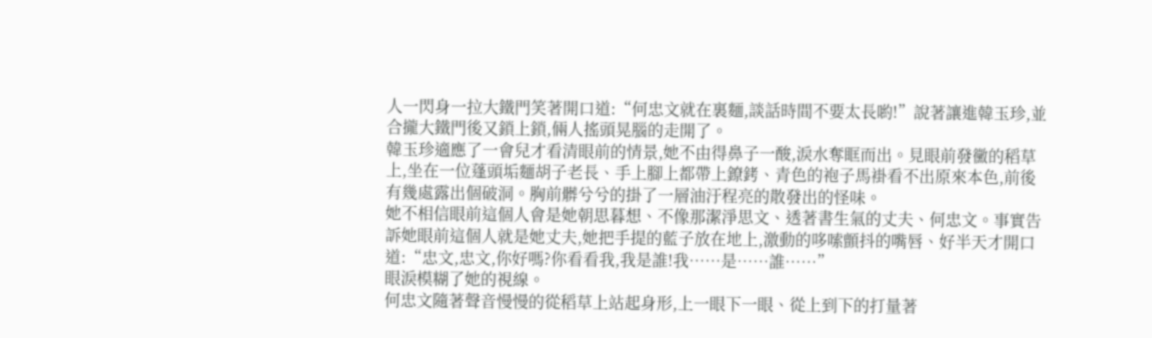人一閃身一拉大鐵門笑著開口道:“何忠文就在裏麵,談話時間不要太長喲!”說著讓進韓玉珍,並合攏大鐵門後又鎖上鎖,倆人搖頭晃腦的走開了。
韓玉珍適應了一會兒才看清眼前的情景,她不由得鼻子一酸,淚水奪眶而出。見眼前發黴的稻草上,坐在一位蓬頭垢麵胡子老長、手上腳上都帶上鐐銬、青色的袍子馬褂看不出原來本色,前後有幾處露出個破洞。胸前髒兮兮的掛了一層油汙程亮的散發出的怪味。
她不相信眼前這個人會是她朝思暮想、不像那潔淨思文、透著書生氣的丈夫、何忠文。事實告訴她眼前這個人就是她丈夫,她把手提的藍子放在地上,激動的哆嗦顫抖的嘴唇、好半天才開口道:“忠文,忠文,你好嗎?你看看我,我是誰!我……是……誰……”
眼淚模糊了她的視線。
何忠文隨著聲音慢慢的從稻草上站起身形,上一眼下一眼、從上到下的打量著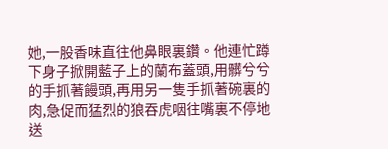她,一股香味直往他鼻眼裏鑽。他連忙蹲下身子掀開藍子上的蘭布蓋頭,用髒兮兮的手抓著饅頭,再用另一隻手抓著碗裏的肉,急促而猛烈的狼吞虎咽往嘴裏不停地送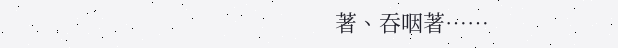著、吞咽著……